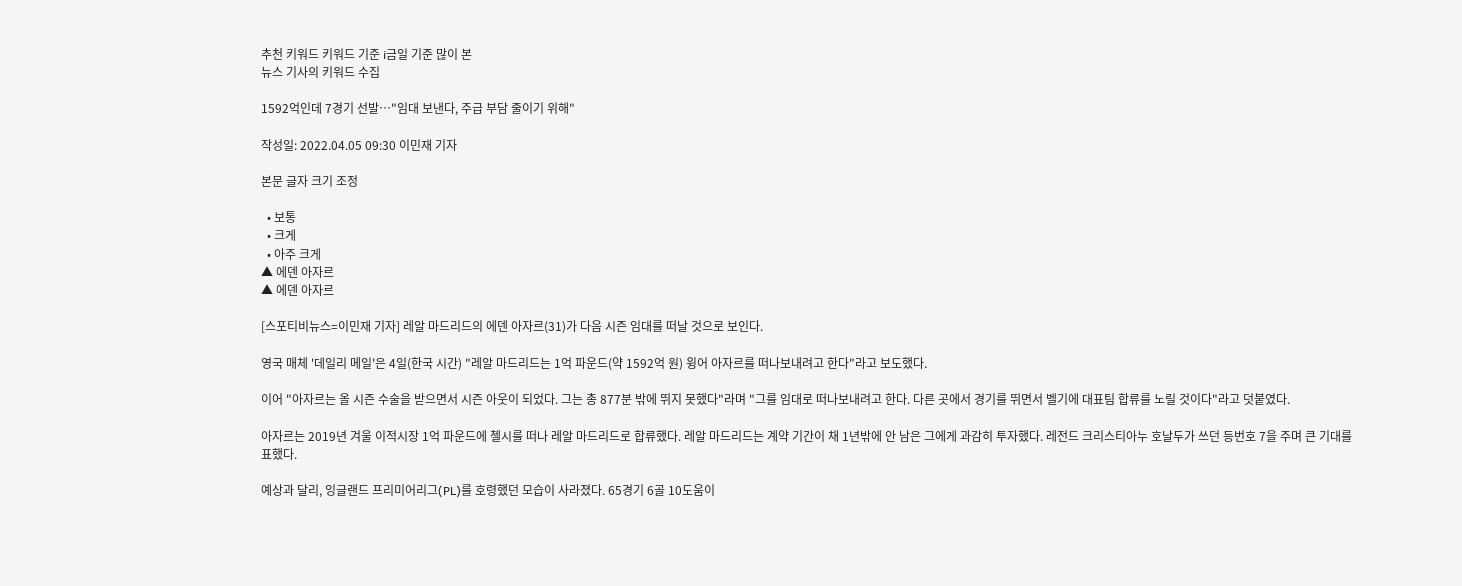추천 키워드 키워드 기준 i금일 기준 많이 본
뉴스 기사의 키워드 수집

1592억인데 7경기 선발…"임대 보낸다, 주급 부담 줄이기 위해"

작성일: 2022.04.05 09:30 이민재 기자

본문 글자 크기 조정

  • 보통
  • 크게
  • 아주 크게
▲ 에덴 아자르
▲ 에덴 아자르

[스포티비뉴스=이민재 기자] 레알 마드리드의 에덴 아자르(31)가 다음 시즌 임대를 떠날 것으로 보인다.

영국 매체 '데일리 메일'은 4일(한국 시간) "레알 마드리드는 1억 파운드(약 1592억 원) 윙어 아자르를 떠나보내려고 한다"라고 보도했다.

이어 "아자르는 올 시즌 수술을 받으면서 시즌 아웃이 되었다. 그는 총 877분 밖에 뛰지 못했다"라며 "그를 임대로 떠나보내려고 한다. 다른 곳에서 경기를 뛰면서 벨기에 대표팀 합류를 노릴 것이다"라고 덧붙였다.

아자르는 2019년 겨울 이적시장 1억 파운드에 첼시를 떠나 레알 마드리드로 합류했다. 레알 마드리드는 계약 기간이 채 1년밖에 안 남은 그에게 과감히 투자했다. 레전드 크리스티아누 호날두가 쓰던 등번호 7을 주며 큰 기대를 표했다.

예상과 달리, 잉글랜드 프리미어리그(PL)를 호령했던 모습이 사라졌다. 65경기 6골 10도움이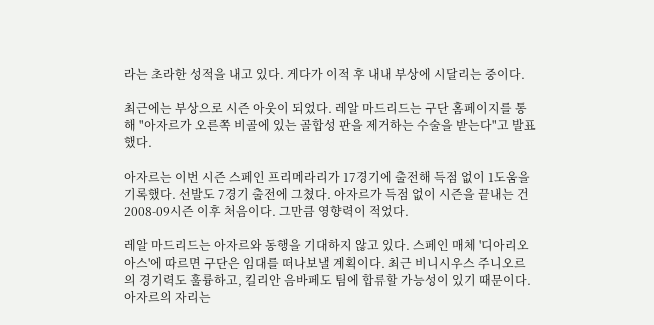라는 초라한 성적을 내고 있다. 게다가 이적 후 내내 부상에 시달리는 중이다.

최근에는 부상으로 시즌 아웃이 되었다. 레알 마드리드는 구단 홈페이지를 통해 "아자르가 오른쪽 비골에 있는 골합성 판을 제거하는 수술을 받는다"고 발표했다.

아자르는 이번 시즌 스페인 프리메라리가 17경기에 출전해 득점 없이 1도움을 기록했다. 선발도 7경기 출전에 그쳤다. 아자르가 득점 없이 시즌을 끝내는 건 2008-09시즌 이후 처음이다. 그만큼 영향력이 적었다.

레알 마드리드는 아자르와 동행을 기대하지 않고 있다. 스페인 매체 '디아리오 아스'에 따르면 구단은 임대를 떠나보낼 계획이다. 최근 비니시우스 주니오르의 경기력도 훌륭하고, 킬리안 음바페도 팀에 합류할 가능성이 있기 때문이다. 아자르의 자리는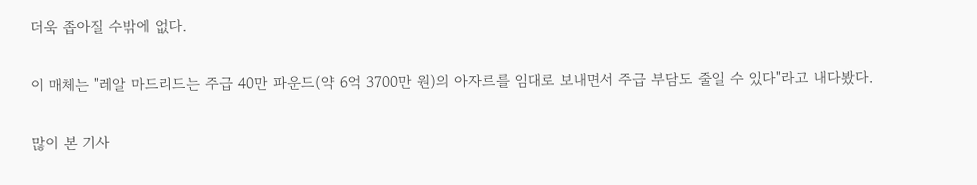더욱 좁아질 수밖에 없다.

이 매체는 "레알 마드리드는 주급 40만 파운드(약 6억 3700만 원)의 아자르를 임대로 보내면서 주급 부담도 줄일 수 있다"라고 내다봤다.

많이 본 기사